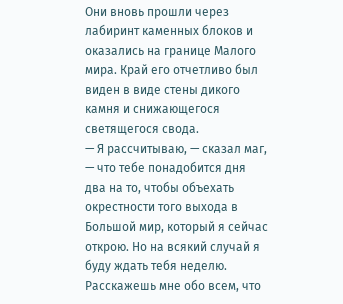Они вновь прошли через лабиринт каменных блоков и оказались на границе Малого мира. Край его отчетливо был виден в виде стены дикого камня и снижающегося светящегося свода.
— Я рассчитываю, — сказал маг, — что тебе понадобится дня два на то, чтобы объехать окрестности того выхода в Большой мир, который я сейчас открою. Но на всякий случай я буду ждать тебя неделю. Расскажешь мне обо всем, что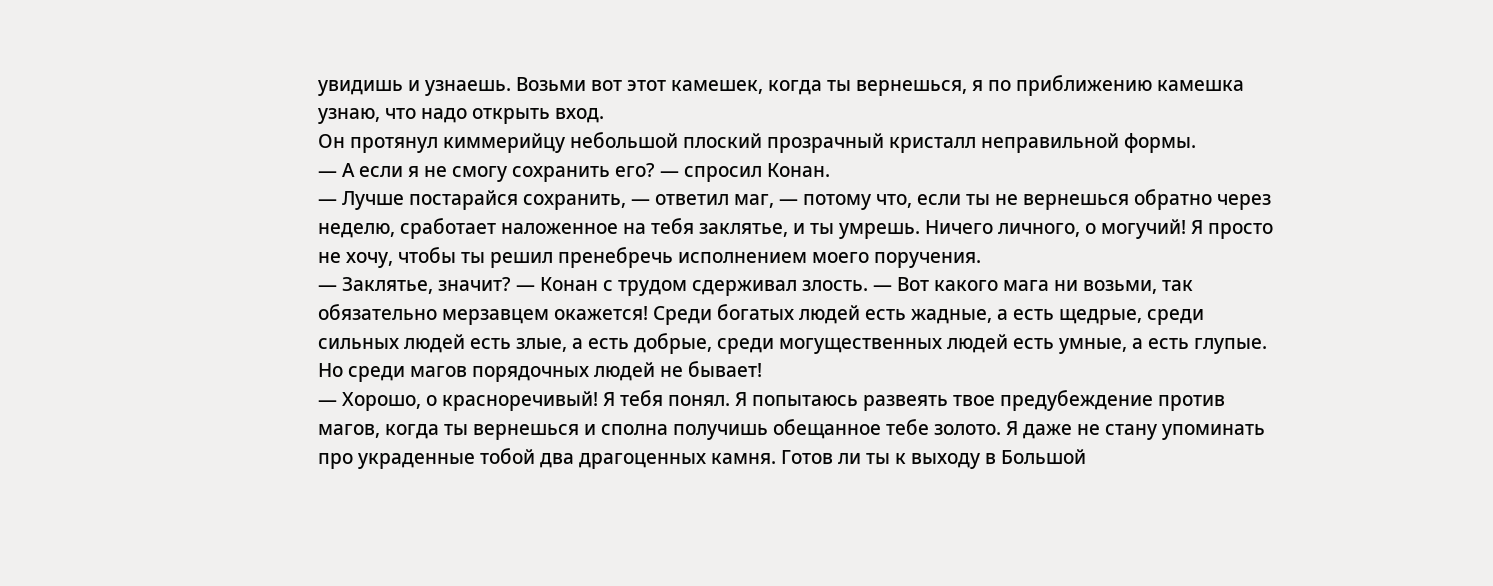увидишь и узнаешь. Возьми вот этот камешек, когда ты вернешься, я по приближению камешка узнаю, что надо открыть вход.
Он протянул киммерийцу небольшой плоский прозрачный кристалл неправильной формы.
— А если я не смогу сохранить его? — спросил Конан.
— Лучше постарайся сохранить, — ответил маг, — потому что, если ты не вернешься обратно через неделю, сработает наложенное на тебя заклятье, и ты умрешь. Ничего личного, о могучий! Я просто не хочу, чтобы ты решил пренебречь исполнением моего поручения.
— Заклятье, значит? — Конан с трудом сдерживал злость. — Вот какого мага ни возьми, так обязательно мерзавцем окажется! Среди богатых людей есть жадные, а есть щедрые, среди сильных людей есть злые, а есть добрые, среди могущественных людей есть умные, а есть глупые. Но среди магов порядочных людей не бывает!
— Хорошо, о красноречивый! Я тебя понял. Я попытаюсь развеять твое предубеждение против магов, когда ты вернешься и сполна получишь обещанное тебе золото. Я даже не стану упоминать про украденные тобой два драгоценных камня. Готов ли ты к выходу в Большой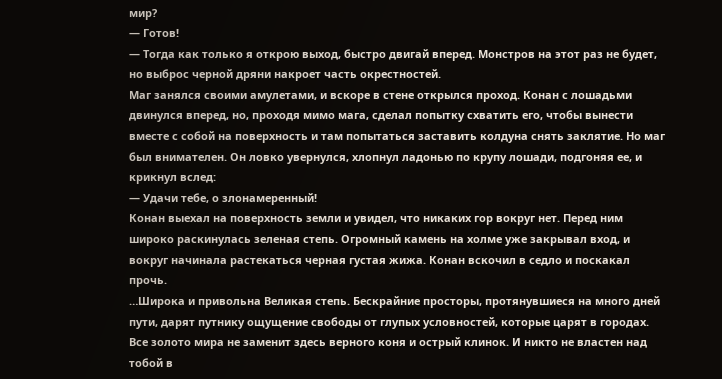мир?
— Готов!
— Тогда как только я открою выход, быстро двигай вперед. Монстров на этот раз не будет, но выброс черной дряни накроет часть окрестностей.
Маг занялся своими амулетами, и вскоре в стене открылся проход. Конан с лошадьми двинулся вперед, но, проходя мимо мага, сделал попытку схватить его, чтобы вынести вместе с собой на поверхность и там попытаться заставить колдуна снять заклятие. Но маг был внимателен. Он ловко увернулся, хлопнул ладонью по крупу лошади, подгоняя ее, и крикнул вслед:
— Удачи тебе, о злонамеренный!
Конан выехал на поверхность земли и увидел, что никаких гор вокруг нет. Перед ним широко раскинулась зеленая степь. Огромный камень на холме уже закрывал вход, и вокруг начинала растекаться черная густая жижа. Конан вскочил в седло и поскакал прочь.
…Широка и привольна Великая степь. Бескрайние просторы, протянувшиеся на много дней пути, дарят путнику ощущение свободы от глупых условностей, которые царят в городах. Все золото мира не заменит здесь верного коня и острый клинок. И никто не властен над тобой в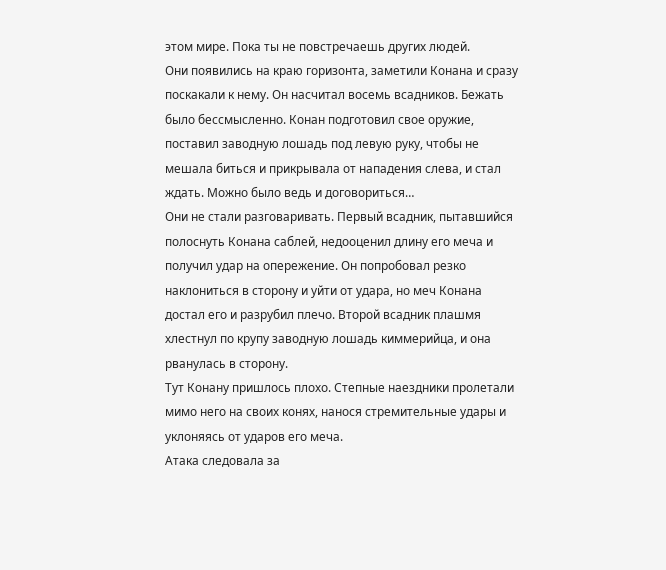этом мире. Пока ты не повстречаешь других людей.
Они появились на краю горизонта, заметили Конана и сразу поскакали к нему. Он насчитал восемь всадников. Бежать было бессмысленно. Конан подготовил свое оружие, поставил заводную лошадь под левую руку, чтобы не мешала биться и прикрывала от нападения слева, и стал ждать. Можно было ведь и договориться…
Они не стали разговаривать. Первый всадник, пытавшийся полоснуть Конана саблей, недооценил длину его меча и получил удар на опережение. Он попробовал резко наклониться в сторону и уйти от удара, но меч Конана достал его и разрубил плечо. Второй всадник плашмя хлестнул по крупу заводную лошадь киммерийца, и она рванулась в сторону.
Тут Конану пришлось плохо. Степные наездники пролетали мимо него на своих конях, нанося стремительные удары и уклоняясь от ударов его меча.
Атака следовала за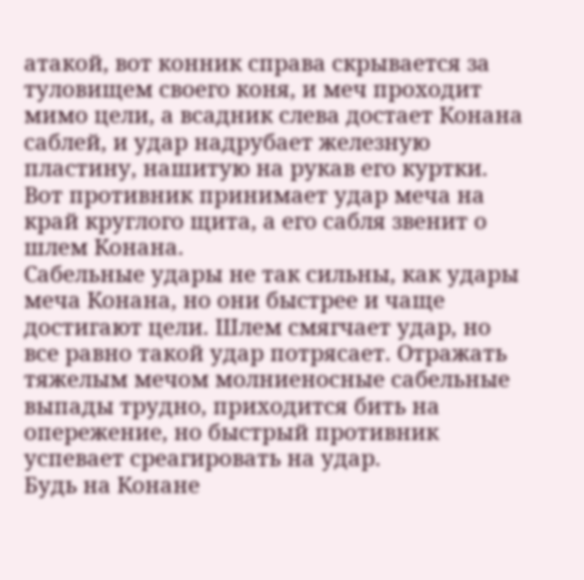атакой, вот конник справа скрывается за туловищем своего коня, и меч проходит мимо цели, а всадник слева достает Конана саблей, и удар надрубает железную пластину, нашитую на рукав его куртки. Вот противник принимает удар меча на край круглого щита, а его сабля звенит о шлем Конана.
Сабельные удары не так сильны, как удары меча Конана, но они быстрее и чаще достигают цели. Шлем смягчает удар, но все равно такой удар потрясает. Отражать тяжелым мечом молниеносные сабельные выпады трудно, приходится бить на опережение, но быстрый противник успевает среагировать на удар.
Будь на Конане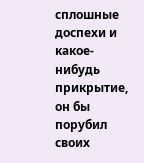сплошные доспехи и какое-нибудь прикрытие, он бы порубил своих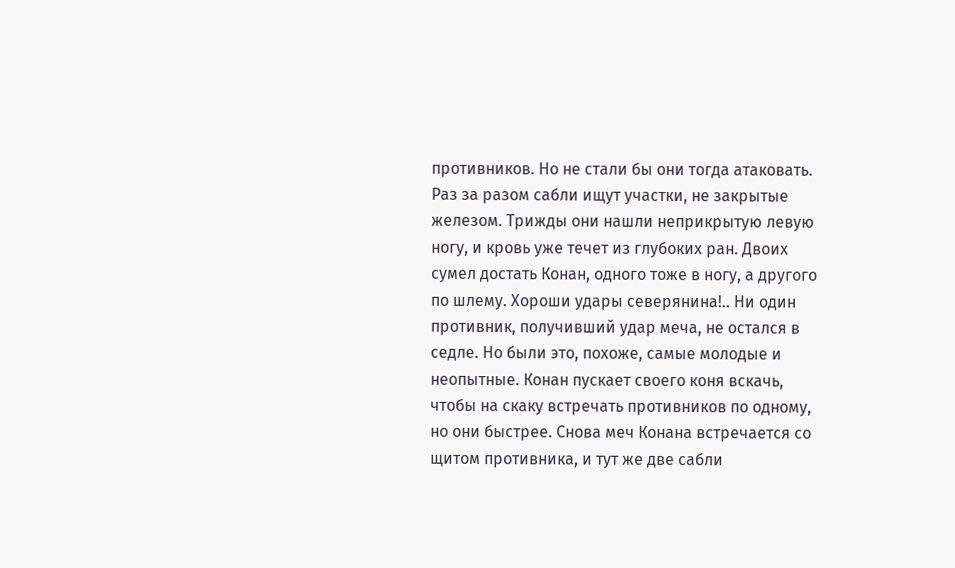противников. Но не стали бы они тогда атаковать. Раз за разом сабли ищут участки, не закрытые железом. Трижды они нашли неприкрытую левую ногу, и кровь уже течет из глубоких ран. Двоих сумел достать Конан, одного тоже в ногу, а другого по шлему. Хороши удары северянина!.. Ни один противник, получивший удар меча, не остался в седле. Но были это, похоже, самые молодые и неопытные. Конан пускает своего коня вскачь, чтобы на скаку встречать противников по одному, но они быстрее. Снова меч Конана встречается со щитом противника, и тут же две сабли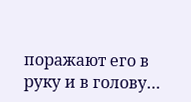поражают его в руку и в голову…